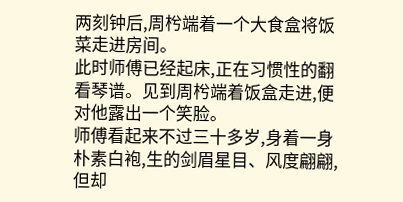两刻钟后,周枍端着一个大食盒将饭菜走进房间。
此时师傅已经起床,正在习惯性的翻看琴谱。见到周枍端着饭盒走进,便对他露出一个笑脸。
师傅看起来不过三十多岁,身着一身朴素白袍,生的剑眉星目、风度翩翩,但却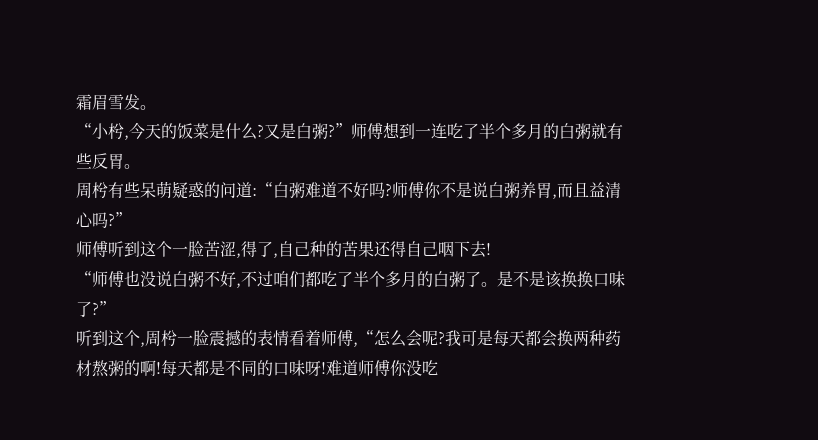霜眉雪发。
“小枍,今天的饭菜是什么?又是白粥?”师傅想到一连吃了半个多月的白粥就有些反胃。
周枍有些呆萌疑惑的问道:“白粥难道不好吗?师傅你不是说白粥养胃,而且益清心吗?”
师傅听到这个一脸苦涩,得了,自己种的苦果还得自己咽下去!
“师傅也没说白粥不好,不过咱们都吃了半个多月的白粥了。是不是该换换口味了?”
听到这个,周枍一脸震撼的表情看着师傅,“怎么会呢?我可是每天都会换两种药材熬粥的啊!每天都是不同的口味呀!难道师傅你没吃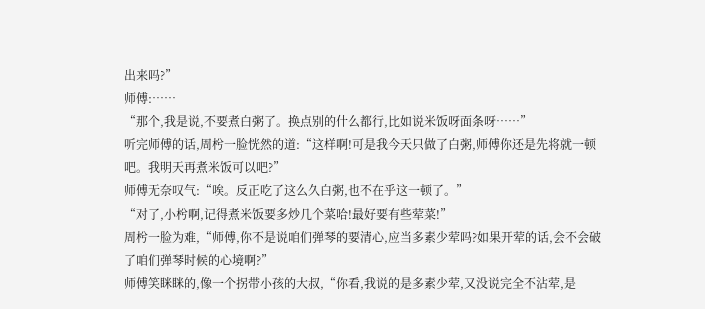出来吗?”
师傅:……
“那个,我是说,不要煮白粥了。换点别的什么都行,比如说米饭呀面条呀……”
听完师傅的话,周枍一脸恍然的道:“这样啊!可是我今天只做了白粥,师傅你还是先将就一顿吧。我明天再煮米饭可以吧?”
师傅无奈叹气:“唉。反正吃了这么久白粥,也不在乎这一顿了。”
“对了,小枍啊,记得煮米饭要多炒几个菜哈!最好要有些荤菜!”
周枍一脸为难,“师傅,你不是说咱们弹琴的要清心,应当多素少荤吗?如果开荤的话,会不会破了咱们弹琴时候的心境啊?”
师傅笑眯眯的,像一个拐带小孩的大叔,“你看,我说的是多素少荤,又没说完全不沾荤,是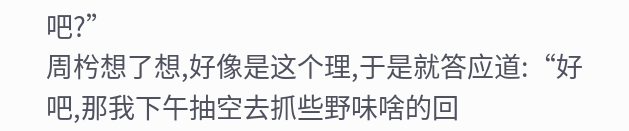吧?”
周枍想了想,好像是这个理,于是就答应道:“好吧,那我下午抽空去抓些野味啥的回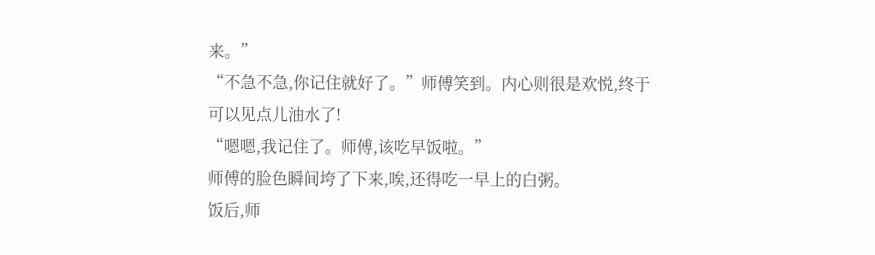来。”
“不急不急,你记住就好了。”师傅笑到。内心则很是欢悦,终于可以见点儿油水了!
“嗯嗯,我记住了。师傅,该吃早饭啦。”
师傅的脸色瞬间垮了下来,唉,还得吃一早上的白粥。
饭后,师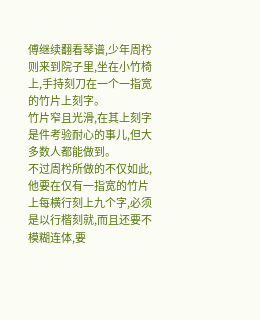傅继续翻看琴谱,少年周枍则来到院子里,坐在小竹椅上,手持刻刀在一个一指宽的竹片上刻字。
竹片窄且光滑,在其上刻字是件考验耐心的事儿,但大多数人都能做到。
不过周枍所做的不仅如此,他要在仅有一指宽的竹片上每横行刻上九个字,必须是以行楷刻就,而且还要不模糊连体,要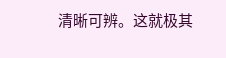清晰可辨。这就极其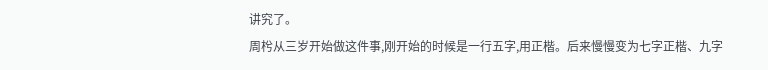讲究了。
周枍从三岁开始做这件事,刚开始的时候是一行五字,用正楷。后来慢慢变为七字正楷、九字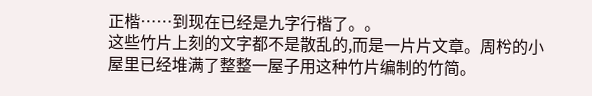正楷……到现在已经是九字行楷了。。
这些竹片上刻的文字都不是散乱的,而是一片片文章。周枍的小屋里已经堆满了整整一屋子用这种竹片编制的竹简。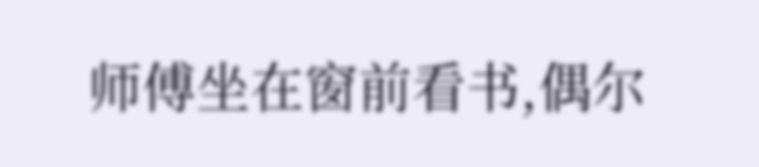师傅坐在窗前看书,偶尔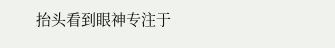抬头看到眼神专注于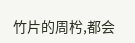竹片的周枍,都会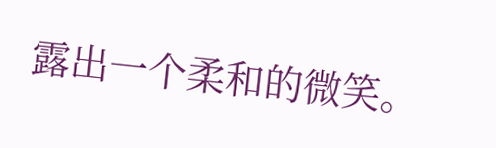露出一个柔和的微笑。